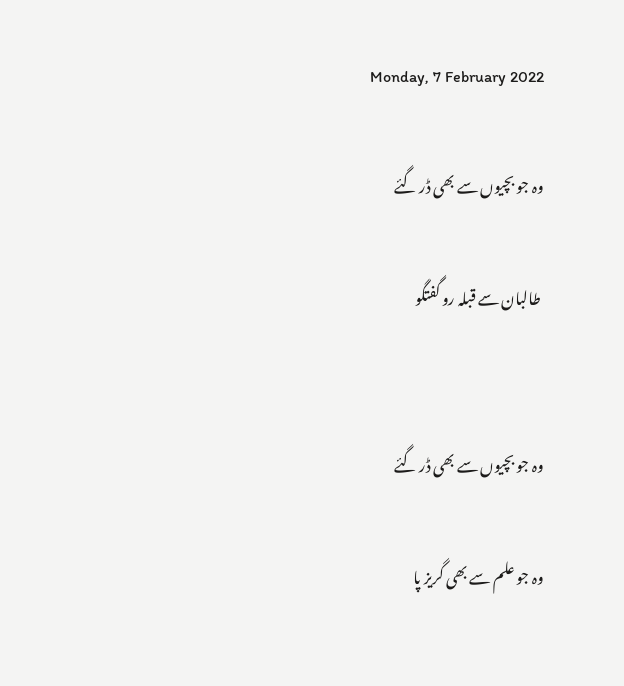Monday, 7 February 2022

وہ جو بچیوں سے بھی ڈر گئے

 طالبان سے قبلہ رو گفتگو


وہ جو بچیوں سے بھی ڈر گئے

وہ جو علم سے بھی گریز پا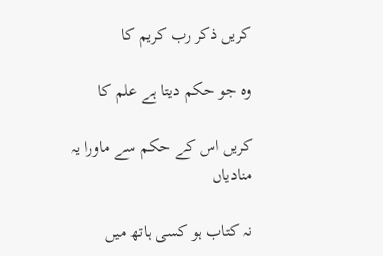کریں ذکر رب کریم کا

وہ جو حکم دیتا ہے علم کا

کریں اس کے حکم سے ماورا یہ منادیاں

نہ کتاب ہو کسی ہاتھ میں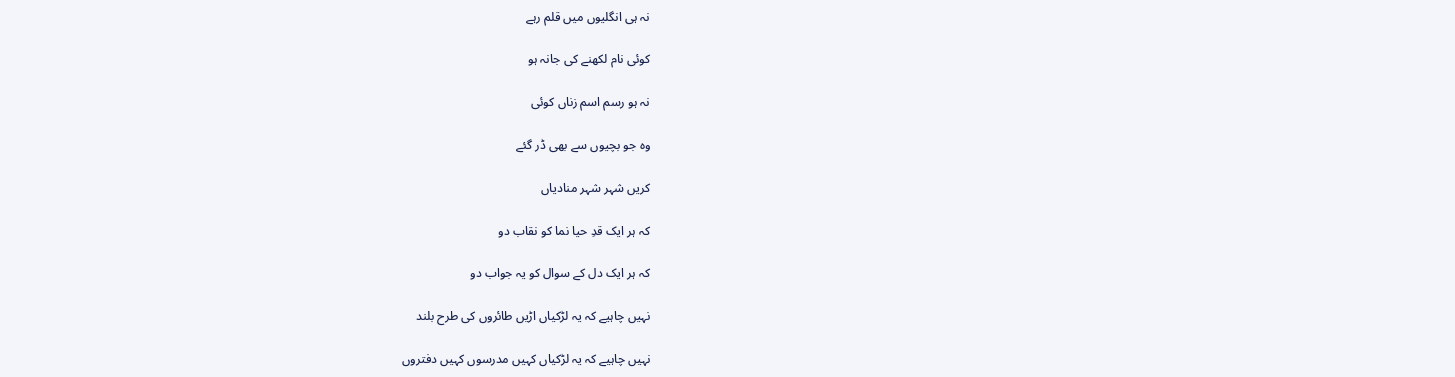نہ ہی انگلیوں میں قلم رہے

کوئی نام لکھنے کی جانہ ہو

نہ ہو رسم اسم زناں کوئی

وہ جو بچیوں سے بھی ڈر گئے

کریں شہر شہر منادیاں

کہ ہر ایک قدِ حیا نما کو نقاب دو

کہ ہر ایک دل کے سوال کو یہ جواب دو

نہیں چاہیے کہ یہ لڑکیاں اڑیں طائروں کی طرح بلند

نہیں چاہیے کہ یہ لڑکیاں کہیں مدرسوں کہیں دفتروں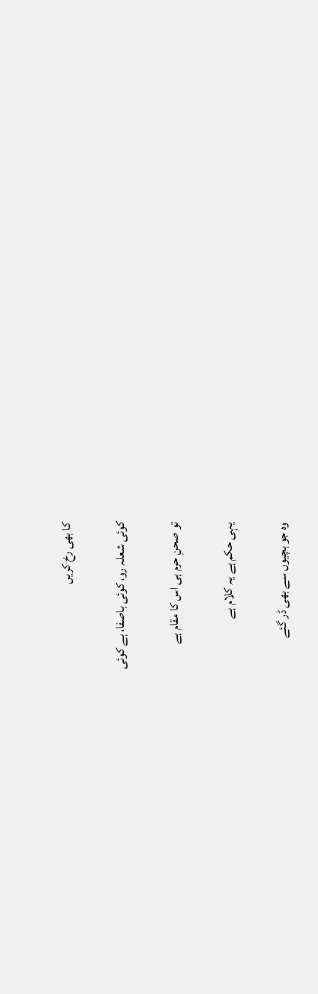کا بھی رخ کریں

کوئی شعلہ رو، کوئی باصفا، ہے کوئی

تو صحنِ حرم ہی اس کا مقام ہے

یہی حکم ہے یہ کلام ہے

وہ جو بچیوں سے بھی ڈر گئے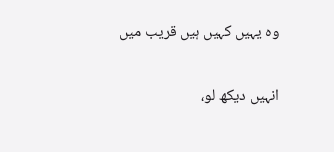وہ یہیں کہیں ہیں قریب میں

انہیں دیکھ لو،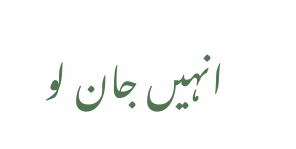انہیں جان لو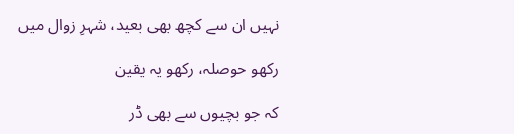نہیں ان سے کچھ بھی بعید، شہرِ زوال میں

رکھو حوصلہ، رکھو یہ یقین

کہ جو بچیوں سے بھی ڈر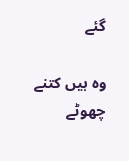گئے

وہ ہیں کتنے چھوٹے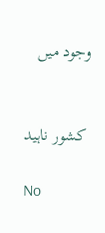وجود میں


 کشور ناہید

No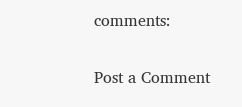comments:

Post a Comment